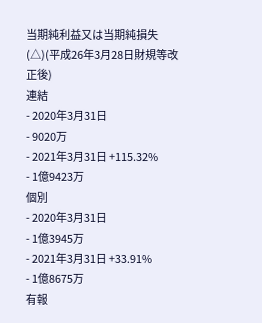当期純利益又は当期純損失(△)(平成26年3月28日財規等改正後)
連結
- 2020年3月31日
- 9020万
- 2021年3月31日 +115.32%
- 1億9423万
個別
- 2020年3月31日
- 1億3945万
- 2021年3月31日 +33.91%
- 1億8675万
有報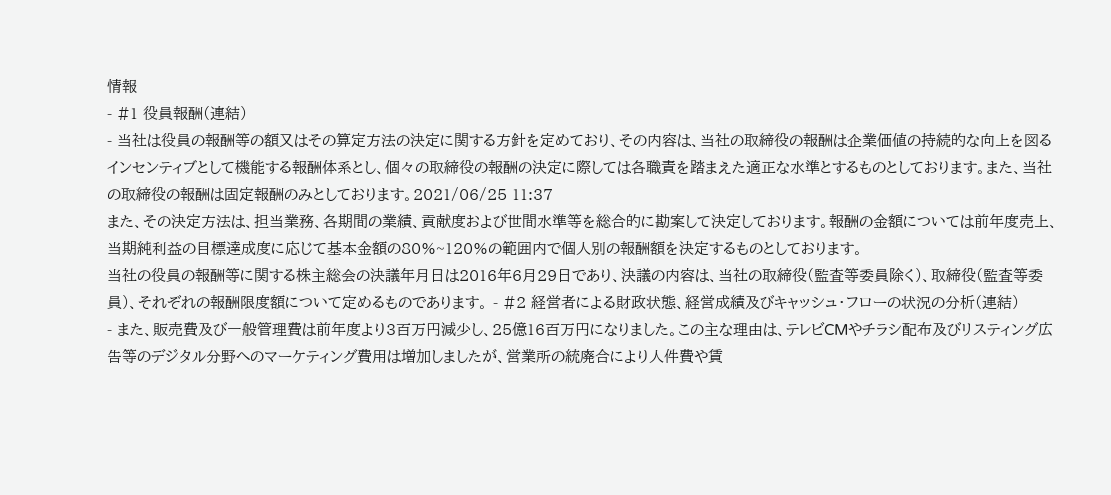情報
- #1 役員報酬(連結)
- 当社は役員の報酬等の額又はその算定方法の決定に関する方針を定めており、その内容は、当社の取締役の報酬は企業価値の持続的な向上を図るインセンティブとして機能する報酬体系とし、個々の取締役の報酬の決定に際しては各職責を踏まえた適正な水準とするものとしております。また、当社の取締役の報酬は固定報酬のみとしております。2021/06/25 11:37
また、その決定方法は、担当業務、各期間の業績、貢献度および世間水準等を総合的に勘案して決定しております。報酬の金額については前年度売上、当期純利益の目標達成度に応じて基本金額の80%~120%の範囲内で個人別の報酬額を決定するものとしております。
当社の役員の報酬等に関する株主総会の決議年月日は2016年6月29日であり、決議の内容は、当社の取締役(監査等委員除く)、取締役(監査等委員)、それぞれの報酬限度額について定めるものであります。 - #2 経営者による財政状態、経営成績及びキャッシュ・フローの状況の分析(連結)
- また、販売費及び一般管理費は前年度より3百万円減少し、25億16百万円になりました。この主な理由は、テレビCMやチラシ配布及びリスティング広告等のデジタル分野へのマーケティング費用は増加しましたが、営業所の統廃合により人件費や賃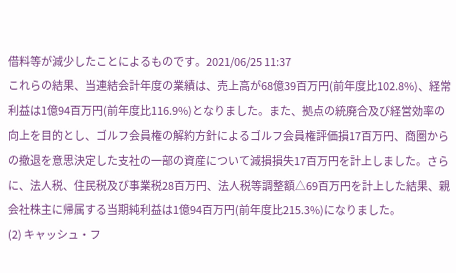借料等が減少したことによるものです。2021/06/25 11:37
これらの結果、当連結会計年度の業績は、売上高が68億39百万円(前年度比102.8%)、経常利益は1億94百万円(前年度比116.9%)となりました。また、拠点の統廃合及び経営効率の向上を目的とし、ゴルフ会員権の解約方針によるゴルフ会員権評価損17百万円、商圏からの撤退を意思決定した支社の一部の資産について減損損失17百万円を計上しました。さらに、法人税、住民税及び事業税28百万円、法人税等調整額△69百万円を計上した結果、親会社株主に帰属する当期純利益は1億94百万円(前年度比215.3%)になりました。
(2) キャッシュ・フ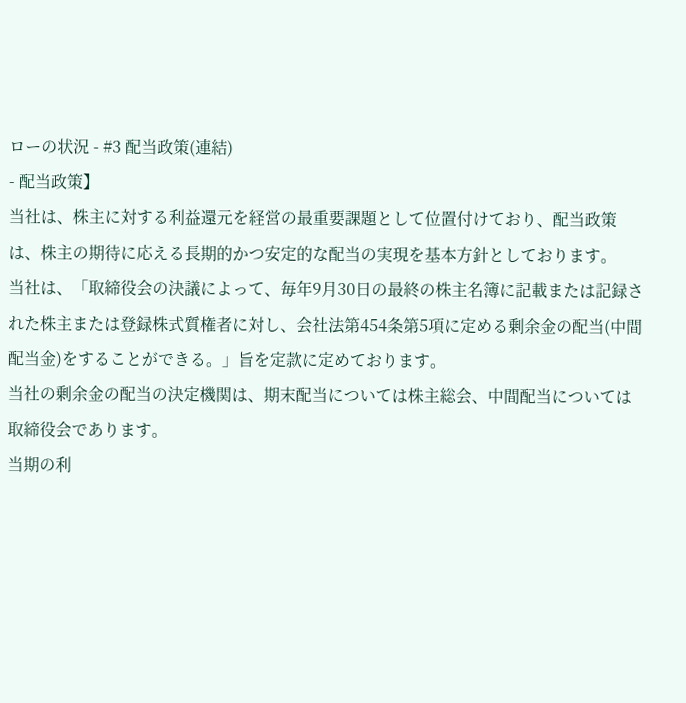ローの状況 - #3 配当政策(連結)
- 配当政策】
当社は、株主に対する利益還元を経営の最重要課題として位置付けており、配当政策は、株主の期待に応える長期的かつ安定的な配当の実現を基本方針としております。
当社は、「取締役会の決議によって、毎年9月30日の最終の株主名簿に記載または記録された株主または登録株式質権者に対し、会社法第454条第5項に定める剰余金の配当(中間配当金)をすることができる。」旨を定款に定めております。
当社の剰余金の配当の決定機関は、期末配当については株主総会、中間配当については取締役会であります。
当期の利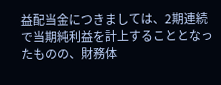益配当金につきましては、2期連続で当期純利益を計上することとなったものの、財務体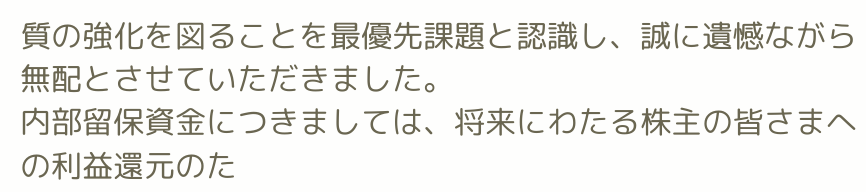質の強化を図ることを最優先課題と認識し、誠に遺憾ながら無配とさせていただきました。
内部留保資金につきましては、将来にわたる株主の皆さまへの利益還元のた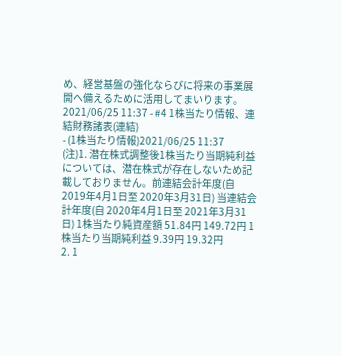め、経営基盤の強化ならびに将来の事業展開へ備えるために活用してまいります。2021/06/25 11:37 - #4 1株当たり情報、連結財務諸表(連結)
- (1株当たり情報)2021/06/25 11:37
(注)1. 潜在株式調整後1株当たり当期純利益については、潜在株式が存在しないため記載しておりません。前連結会計年度(自 2019年4月1日至 2020年3月31日) 当連結会計年度(自 2020年4月1日至 2021年3月31日) 1株当たり純資産額 51.84円 149.72円 1株当たり当期純利益 9.39円 19.32円
2. 1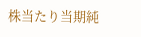株当たり当期純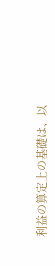利益の算定上の基礎は、以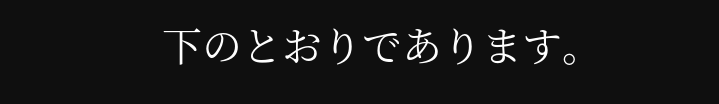下のとおりであります。